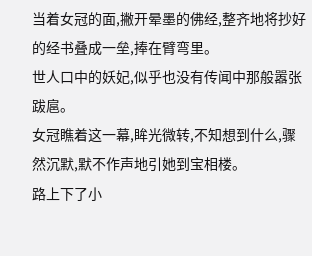当着女冠的面,撇开晕墨的佛经,整齐地将抄好的经书叠成一垒,捧在臂弯里。
世人口中的妖妃,似乎也没有传闻中那般嚣张跋扈。
女冠瞧着这一幕,眸光微转,不知想到什么,骤然沉默,默不作声地引她到宝相楼。
路上下了小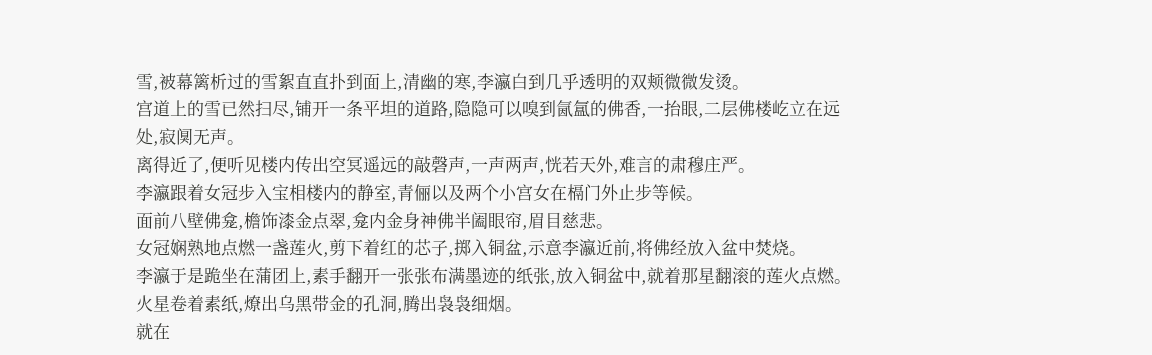雪,被幕篱析过的雪絮直直扑到面上,清幽的寒,李瀛白到几乎透明的双颊微微发烫。
宫道上的雪已然扫尽,铺开一条平坦的道路,隐隐可以嗅到氤氲的佛香,一抬眼,二层佛楼屹立在远处,寂阒无声。
离得近了,便听见楼内传出空冥遥远的敲磬声,一声两声,恍若天外,难言的肃穆庄严。
李瀛跟着女冠步入宝相楼内的静室,青俪以及两个小宫女在槅门外止步等候。
面前八壁佛龛,檐饰漆金点翠,龛内金身神佛半阖眼帘,眉目慈悲。
女冠娴熟地点燃一盏莲火,剪下着红的芯子,掷入铜盆,示意李瀛近前,将佛经放入盆中焚烧。
李瀛于是跪坐在蒲团上,素手翻开一张张布满墨迹的纸张,放入铜盆中,就着那星翻滚的莲火点燃。
火星卷着素纸,燎出乌黑带金的孔洞,腾出袅袅细烟。
就在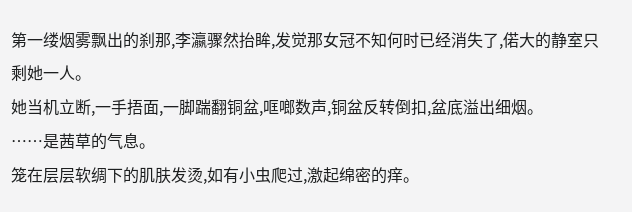第一缕烟雾飘出的刹那,李瀛骤然抬眸,发觉那女冠不知何时已经消失了,偌大的静室只剩她一人。
她当机立断,一手捂面,一脚踹翻铜盆,哐啷数声,铜盆反转倒扣,盆底溢出细烟。
……是茜草的气息。
笼在层层软绸下的肌肤发烫,如有小虫爬过,激起绵密的痒。